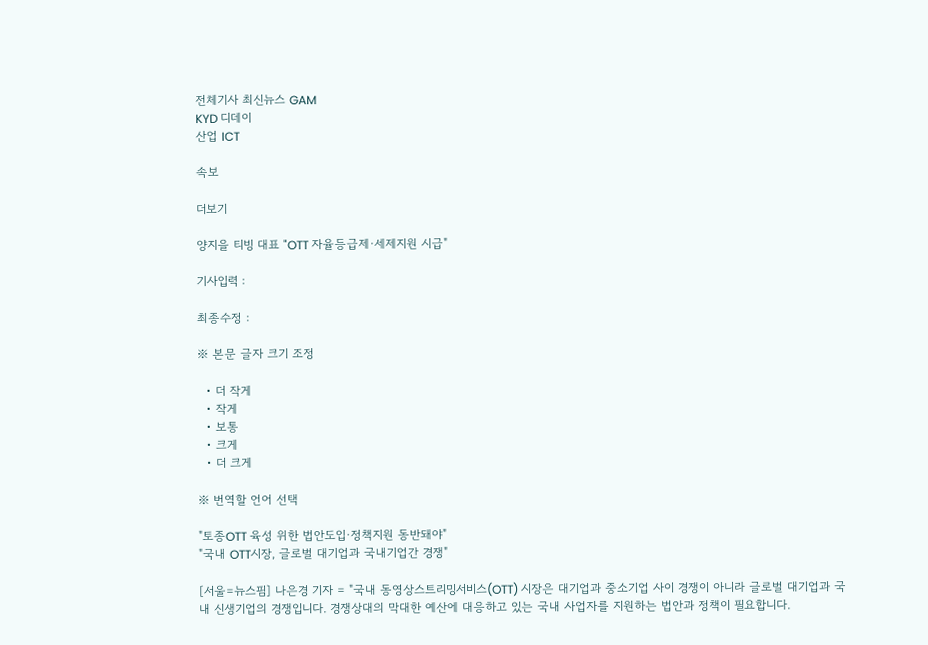전체기사 최신뉴스 GAM
KYD 디데이
산업 ICT

속보

더보기

양지을 티빙 대표 "OTT 자율등급제·세제지원 시급"

기사입력 :

최종수정 :

※ 본문 글자 크기 조정

  • 더 작게
  • 작게
  • 보통
  • 크게
  • 더 크게

※ 번역할 언어 선택

"토종OTT 육성 위한 법안도입·정책지원 동반돼야"
"국내 OTT시장, 글로벌 대기업과 국내기업간 경쟁"

[서울=뉴스핌] 나은경 기자 = "국내 동영상스트리밍서비스(OTT) 시장은 대기업과 중소기업 사이 경쟁이 아니라 글로벌 대기업과 국내 신생기업의 경쟁입니다. 경쟁상대의 막대한 예산에 대응하고 있는 국내 사업자를 지원하는 법안과 정책이 필요합니다.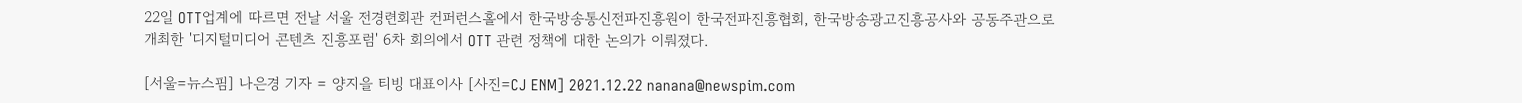22일 OTT업계에 따르면 전날 서울 전경련회관 컨퍼런스홀에서 한국방송통신전파진흥원이 한국전파진흥협회, 한국방송광고진흥공사와 공동주관으로 개최한 '디지털미디어 콘텐츠 진흥포럼' 6차 회의에서 OTT 관련 정책에 대한 논의가 이뤄졌다.

[서울=뉴스핌] 나은경 기자 = 양지을 티빙 대표이사 [사진=CJ ENM] 2021.12.22 nanana@newspim.com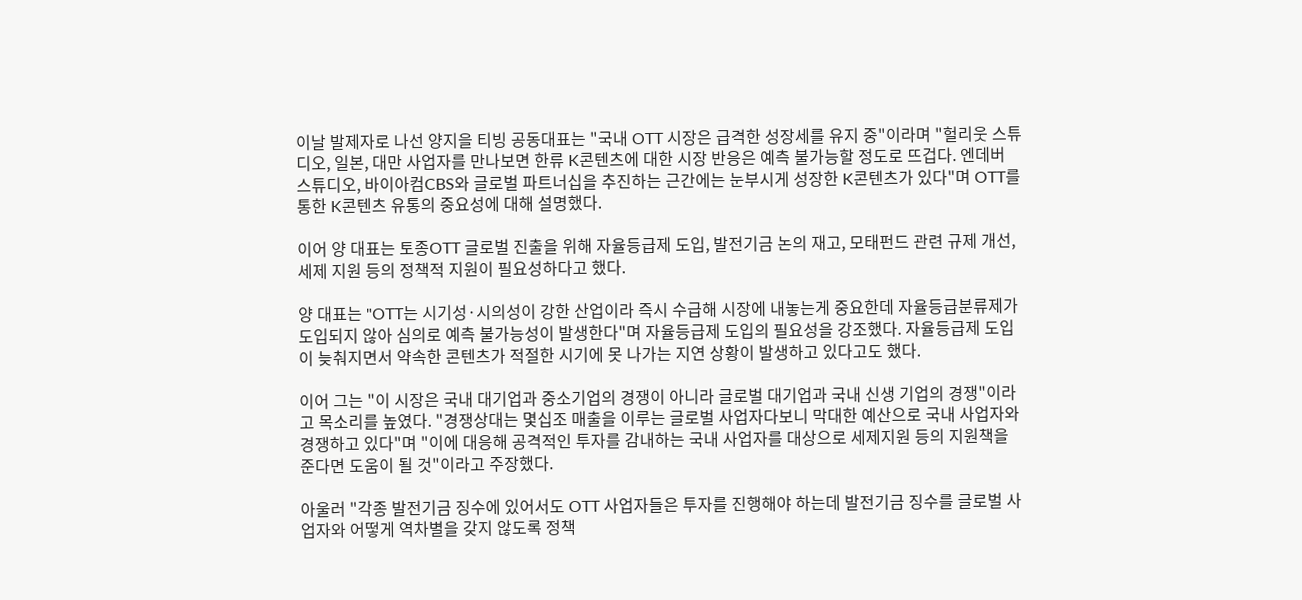이날 발제자로 나선 양지을 티빙 공동대표는 "국내 OTT 시장은 급격한 성장세를 유지 중"이라며 "헐리웃 스튜디오, 일본, 대만 사업자를 만나보면 한류 K콘텐츠에 대한 시장 반응은 예측 불가능할 정도로 뜨겁다. 엔데버 스튜디오, 바이아컴CBS와 글로벌 파트너십을 추진하는 근간에는 눈부시게 성장한 K콘텐츠가 있다"며 OTT를 통한 K콘텐츠 유통의 중요성에 대해 설명했다.

이어 양 대표는 토종OTT 글로벌 진출을 위해 자율등급제 도입, 발전기금 논의 재고, 모태펀드 관련 규제 개선, 세제 지원 등의 정책적 지원이 필요성하다고 했다.

양 대표는 "OTT는 시기성·시의성이 강한 산업이라 즉시 수급해 시장에 내놓는게 중요한데 자율등급분류제가 도입되지 않아 심의로 예측 불가능성이 발생한다"며 자율등급제 도입의 필요성을 강조했다. 자율등급제 도입이 늦춰지면서 약속한 콘텐츠가 적절한 시기에 못 나가는 지연 상황이 발생하고 있다고도 했다.

이어 그는 "이 시장은 국내 대기업과 중소기업의 경쟁이 아니라 글로벌 대기업과 국내 신생 기업의 경쟁"이라고 목소리를 높였다. "경쟁상대는 몇십조 매출을 이루는 글로벌 사업자다보니 막대한 예산으로 국내 사업자와 경쟁하고 있다"며 "이에 대응해 공격적인 투자를 감내하는 국내 사업자를 대상으로 세제지원 등의 지원책을 준다면 도움이 될 것"이라고 주장했다.

아울러 "각종 발전기금 징수에 있어서도 OTT 사업자들은 투자를 진행해야 하는데 발전기금 징수를 글로벌 사업자와 어떻게 역차별을 갖지 않도록 정책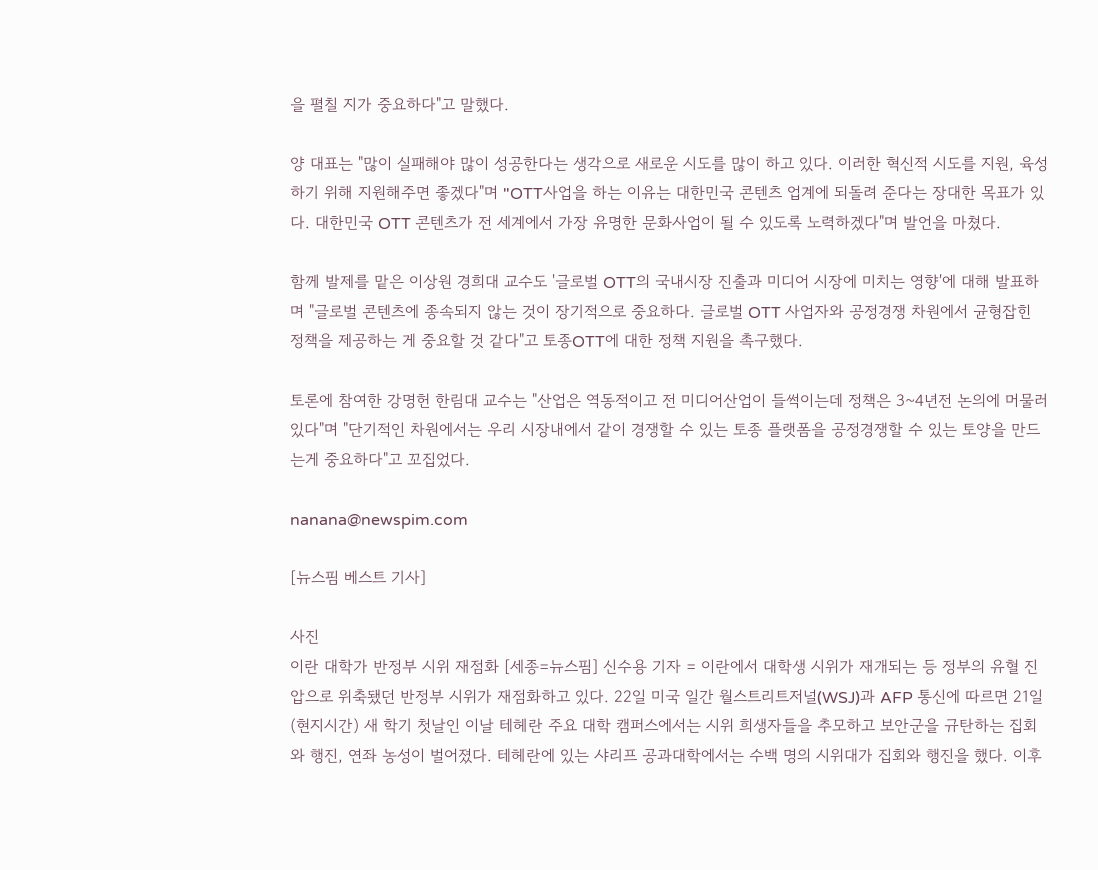을 펼칠 지가 중요하다"고 말했다.

양 대표는 "많이 실패해야 많이 성공한다는 생각으로 새로운 시도를 많이 하고 있다. 이러한 혁신적 시도를 지원, 육성하기 위해 지원해주면 좋겠다"며 "OTT사업을 하는 이유는 대한민국 콘텐츠 업계에 되돌려 준다는 장대한 목표가 있다. 대한민국 OTT 콘텐츠가 전 세계에서 가장 유명한 문화사업이 될 수 있도록 노력하겠다"며 발언을 마쳤다.

함께 발제를 맡은 이상원 경희대 교수도 '글로벌 OTT의 국내시장 진출과 미디어 시장에 미치는 영향'에 대해 발표하며 "글로벌 콘텐츠에 종속되지 않는 것이 장기적으로 중요하다. 글로벌 OTT 사업자와 공정경쟁 차원에서 균형잡힌 정책을 제공하는 게 중요할 것 같다"고 토종OTT에 대한 정책 지원을 촉구했다.

토론에 참여한 강명헌 한림대 교수는 "산업은 역동적이고 전 미디어산업이 들썩이는데 정책은 3~4년전 논의에 머물러 있다"며 "단기적인 차원에서는 우리 시장내에서 같이 경쟁할 수 있는 토종 플랫폼을 공정경쟁할 수 있는 토양을 만드는게 중요하다"고 꼬집었다.

nanana@newspim.com

[뉴스핌 베스트 기사]

사진
이란 대학가 반정부 시위 재점화 [세종=뉴스핌] 신수용 기자 = 이란에서 대학생 시위가 재개되는 등 정부의 유혈 진압으로 위축됐던 반정부 시위가 재점화하고 있다. 22일 미국 일간 월스트리트저널(WSJ)과 AFP 통신에 따르면 21일(현지시간) 새 학기 첫날인 이날 테헤란 주요 대학 캠퍼스에서는 시위 희생자들을 추모하고 보안군을 규탄하는 집회와 행진, 연좌 농성이 벌어졌다. 테헤란에 있는 샤리프 공과대학에서는 수백 명의 시위대가 집회와 행진을 했다. 이후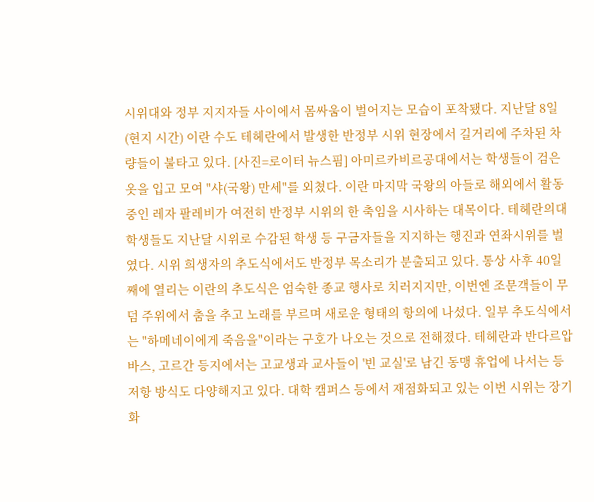시위대와 정부 지지자들 사이에서 몸싸움이 벌어지는 모습이 포착됐다. 지난달 8일(현지 시간) 이란 수도 테헤란에서 발생한 반정부 시위 현장에서 길거리에 주차된 차량들이 불타고 있다. [사진=로이터 뉴스핌] 아미르카비르공대에서는 학생들이 검은 옷을 입고 모여 "샤(국왕) 만세"를 외쳤다. 이란 마지막 국왕의 아들로 해외에서 활동 중인 레자 팔레비가 여전히 반정부 시위의 한 축임을 시사하는 대목이다. 테헤란의대 학생들도 지난달 시위로 수감된 학생 등 구금자들을 지지하는 행진과 연좌시위를 벌였다. 시위 희생자의 추도식에서도 반정부 목소리가 분출되고 있다. 통상 사후 40일째에 열리는 이란의 추도식은 엄숙한 종교 행사로 치러지지만, 이번엔 조문객들이 무덤 주위에서 춤을 추고 노래를 부르며 새로운 형태의 항의에 나섰다. 일부 추도식에서는 "하메네이에게 죽음을"이라는 구호가 나오는 것으로 전해졌다. 테헤란과 반다르압바스, 고르간 등지에서는 고교생과 교사들이 '빈 교실'로 남긴 동맹 휴업에 나서는 등 저항 방식도 다양해지고 있다. 대학 캠퍼스 등에서 재점화되고 있는 이번 시위는 장기화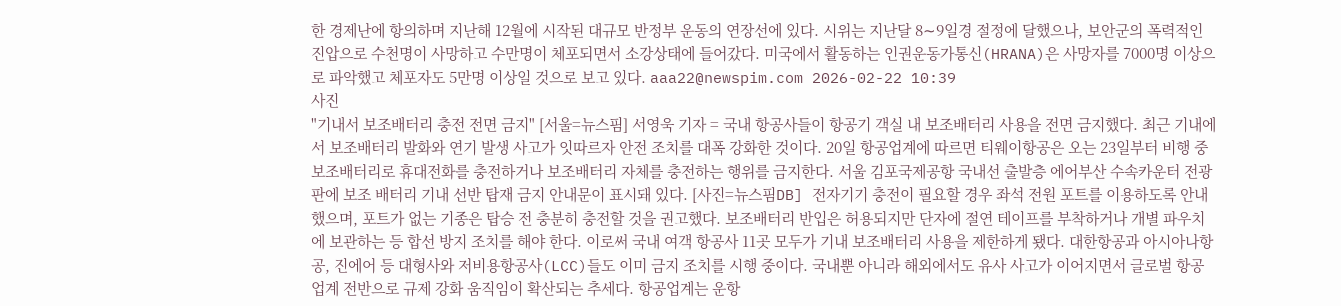한 경제난에 항의하며 지난해 12월에 시작된 대규모 반정부 운동의 연장선에 있다. 시위는 지난달 8∼9일경 절정에 달했으나, 보안군의 폭력적인 진압으로 수천명이 사망하고 수만명이 체포되면서 소강상태에 들어갔다. 미국에서 활동하는 인권운동가통신(HRANA)은 사망자를 7000명 이상으로 파악했고 체포자도 5만명 이상일 것으로 보고 있다. aaa22@newspim.com 2026-02-22 10:39
사진
"기내서 보조배터리 충전 전면 금지" [서울=뉴스핌] 서영욱 기자 = 국내 항공사들이 항공기 객실 내 보조배터리 사용을 전면 금지했다. 최근 기내에서 보조배터리 발화와 연기 발생 사고가 잇따르자 안전 조치를 대폭 강화한 것이다. 20일 항공업계에 따르면 티웨이항공은 오는 23일부터 비행 중 보조배터리로 휴대전화를 충전하거나 보조배터리 자체를 충전하는 행위를 금지한다. 서울 김포국제공항 국내선 출발층 에어부산 수속카운터 전광판에 보조 배터리 기내 선반 탑재 금지 안내문이 표시돼 있다. [사진=뉴스핌DB] 전자기기 충전이 필요할 경우 좌석 전원 포트를 이용하도록 안내했으며, 포트가 없는 기종은 탑승 전 충분히 충전할 것을 권고했다. 보조배터리 반입은 허용되지만 단자에 절연 테이프를 부착하거나 개별 파우치에 보관하는 등 합선 방지 조치를 해야 한다. 이로써 국내 여객 항공사 11곳 모두가 기내 보조배터리 사용을 제한하게 됐다. 대한항공과 아시아나항공, 진에어 등 대형사와 저비용항공사(LCC)들도 이미 금지 조치를 시행 중이다. 국내뿐 아니라 해외에서도 유사 사고가 이어지면서 글로벌 항공업계 전반으로 규제 강화 움직임이 확산되는 추세다. 항공업계는 운항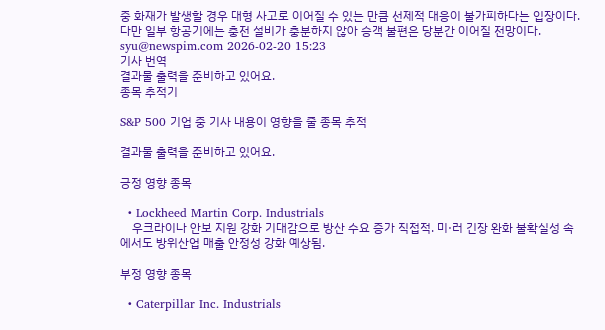중 화재가 발생할 경우 대형 사고로 이어질 수 있는 만큼 선제적 대응이 불가피하다는 입장이다. 다만 일부 항공기에는 충전 설비가 충분하지 않아 승객 불편은 당분간 이어질 전망이다. syu@newspim.com 2026-02-20 15:23
기사 번역
결과물 출력을 준비하고 있어요.
종목 추적기

S&P 500 기업 중 기사 내용이 영향을 줄 종목 추적

결과물 출력을 준비하고 있어요.

긍정 영향 종목

  • Lockheed Martin Corp. Industrials
    우크라이나 안보 지원 강화 기대감으로 방산 수요 증가 직접적. 미·러 긴장 완화 불확실성 속에서도 방위산업 매출 안정성 강화 예상됨.

부정 영향 종목

  • Caterpillar Inc. Industrials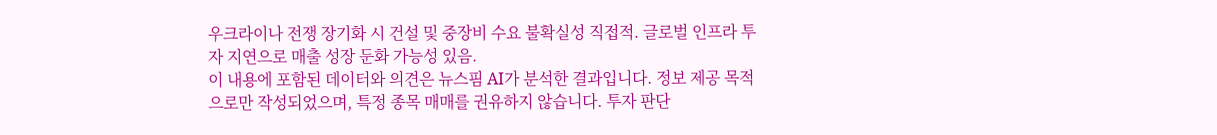우크라이나 전쟁 장기화 시 건설 및 중장비 수요 불확실성 직접적. 글로벌 인프라 투자 지연으로 매출 성장 둔화 가능성 있음.
이 내용에 포함된 데이터와 의견은 뉴스핌 AI가 분석한 결과입니다. 정보 제공 목적으로만 작성되었으며, 특정 종목 매매를 권유하지 않습니다. 투자 판단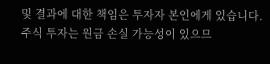및 결과에 대한 책임은 투자자 본인에게 있습니다. 주식 투자는 원금 손실 가능성이 있으므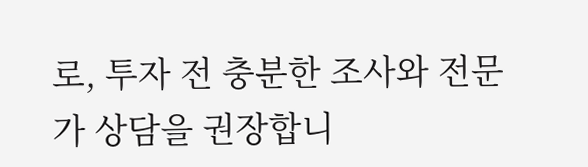로, 투자 전 충분한 조사와 전문가 상담을 권장합니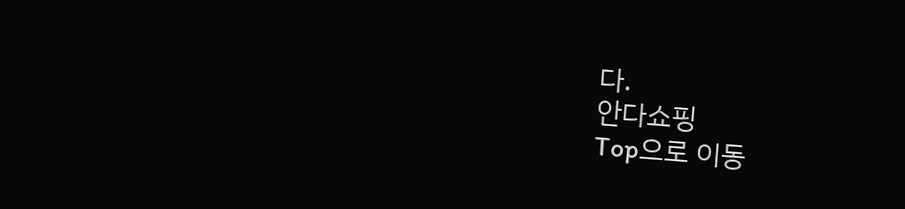다.
안다쇼핑
Top으로 이동